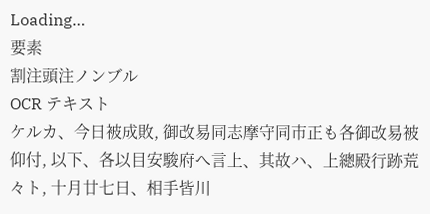Loading…
要素
割注頭注ノンブル
OCR テキスト
ケルカ、今日被成敗, 御改易同志摩守同市正も各御改易被仰付, 以下、各以目安駿府へ言上、其故ハ、上總殿行跡荒々ト, 十月廿七日、相手皆川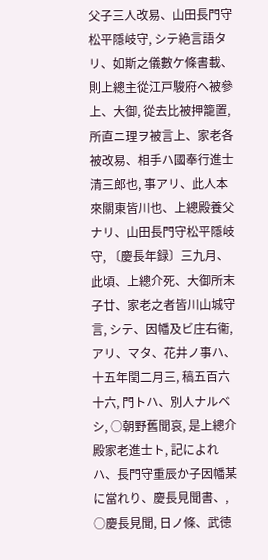父子三人改易、山田長門守松平隱岐守, シテ絶言語タリ、如斯之儀數ケ條書載、則上總主從江戸駿府ヘ被參上、大御, 從去比被押籠置, 所直ニ理ヲ被言上、家老各被改易、相手ハ國奉行進士清三郎也, 事アリ、此人本來關東皆川也、上總殿養父ナリ、山田長門守松平隱岐守, 〔慶長年録〕三九月、此頃、上總介死、大御所末子廿、家老之者皆川山城守言, シテ、因幡及ビ庄右衞, アリ、マタ、花井ノ事ハ、十五年閏二月三, 稿五百六十六, 門トハ、別人ナルベシ, ○朝野舊聞哀, 是上總介殿家老進士ト, 記によれハ、長門守重辰か子因幡某に當れり、慶長見聞書、, ○慶長見聞, 日ノ條、武徳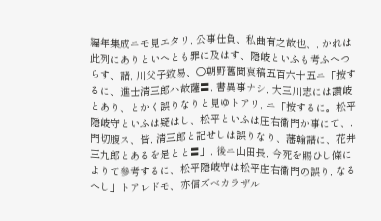編年集成ニモ見エタリ, 公事仕負、私曲有之故也、, かれは此列にありといへとも罪に及はす、隱岐といふも考ふへつらす、諸, 川父子致易、○朝野舊聞哀稿五百六十五ニ「按するに、進士清三郎ハ故薩〓, 書異事ナシ, 大三川志には讚岐とあり、とかく誤りなりと見ゆトアリ, ニ「按するに。松平隱岐守といふは疑はし、松平といふは圧右衞門か事にて、, 門切腹ス、皆, 清三郎と記せしは誤りなり、藩翰譜に、花井三九郎とあるを是とと〓」, 後ニ山田長, 今死を賜ひし條によりて參考するに、松平隱岐守は松平庄右衞門の誤り, なるへし」トアレドモ、亦信ズベカラザル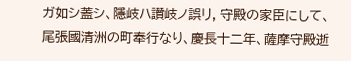ガ如シ蓋シ、隱岐ハ讚岐ノ誤リ, 守殿の家臣にして、尾張國清洲の町奉行なり、慶長十二年、薩摩守殿逝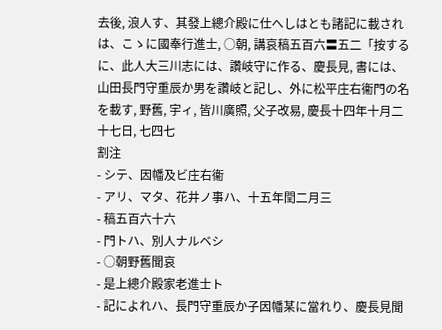去後, 浪人す、其發上總介殿に仕へしはとも諸記に載されは、こゝに國奉行進士, ○朝, 講哀稿五百六〓五二「按するに、此人大三川志には、讚岐守に作る、慶長見, 書には、山田長門守重辰か男を讚岐と記し、外に松平庄右衞門の名を載す, 野舊, 宇ィ, 皆川廣照, 父子改易, 慶長十四年十月二十七日, 七四七
割注
- シテ、因幡及ビ庄右衞
- アリ、マタ、花井ノ事ハ、十五年閏二月三
- 稿五百六十六
- 門トハ、別人ナルベシ
- ○朝野舊聞哀
- 是上總介殿家老進士ト
- 記によれハ、長門守重辰か子因幡某に當れり、慶長見聞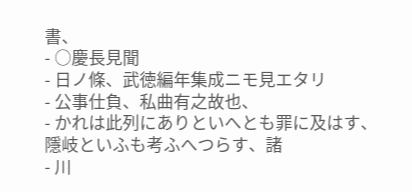書、
- ○慶長見聞
- 日ノ條、武徳編年集成ニモ見エタリ
- 公事仕負、私曲有之故也、
- かれは此列にありといへとも罪に及はす、隱岐といふも考ふへつらす、諸
- 川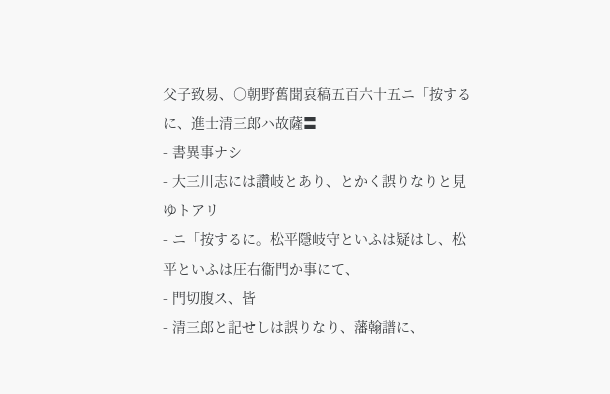父子致易、○朝野舊聞哀稿五百六十五ニ「按するに、進士清三郎ハ故薩〓
- 書異事ナシ
- 大三川志には讚岐とあり、とかく誤りなりと見ゆトアリ
- ニ「按するに。松平隱岐守といふは疑はし、松平といふは圧右衞門か事にて、
- 門切腹ス、皆
- 清三郎と記せしは誤りなり、藩翰譜に、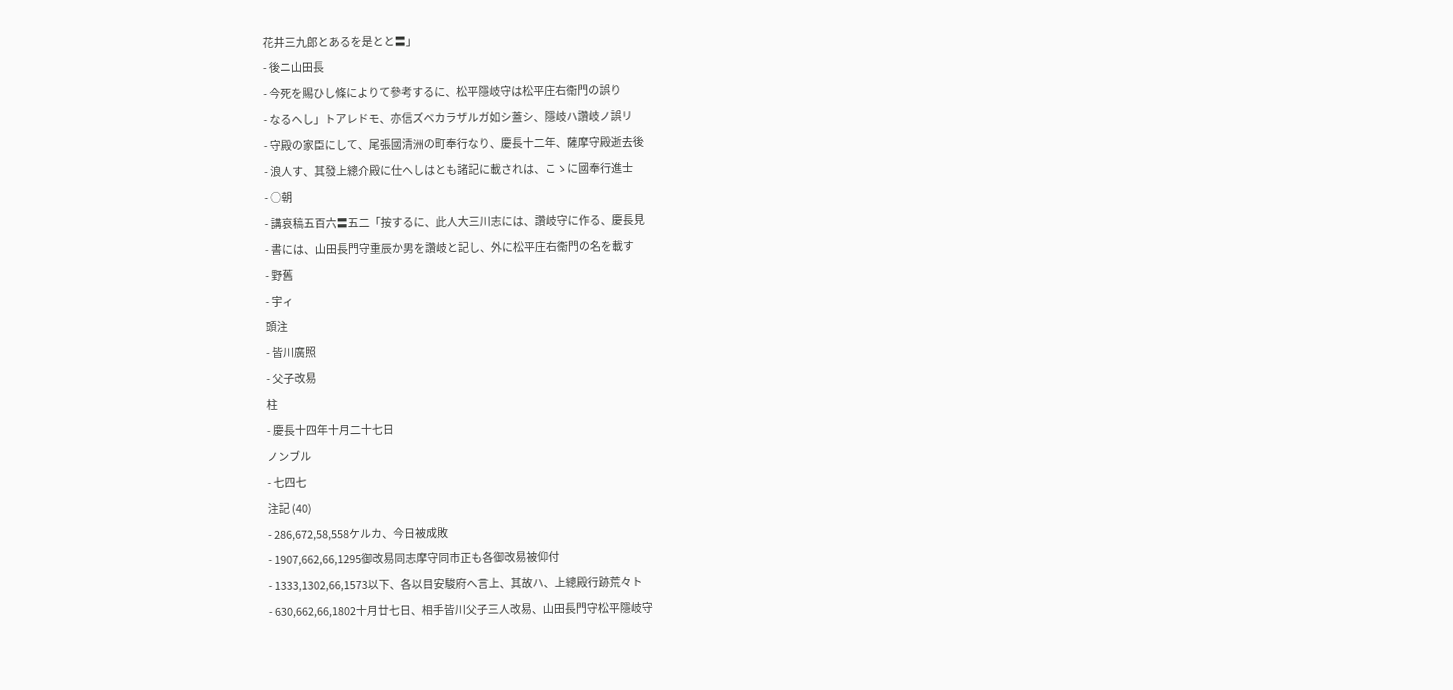花井三九郎とあるを是とと〓」
- 後ニ山田長
- 今死を賜ひし條によりて參考するに、松平隱岐守は松平庄右衞門の誤り
- なるへし」トアレドモ、亦信ズベカラザルガ如シ蓋シ、隱岐ハ讚岐ノ誤リ
- 守殿の家臣にして、尾張國清洲の町奉行なり、慶長十二年、薩摩守殿逝去後
- 浪人す、其發上總介殿に仕へしはとも諸記に載されは、こゝに國奉行進士
- ○朝
- 講哀稿五百六〓五二「按するに、此人大三川志には、讚岐守に作る、慶長見
- 書には、山田長門守重辰か男を讚岐と記し、外に松平庄右衞門の名を載す
- 野舊
- 宇ィ
頭注
- 皆川廣照
- 父子改易
柱
- 慶長十四年十月二十七日
ノンブル
- 七四七
注記 (40)
- 286,672,58,558ケルカ、今日被成敗
- 1907,662,66,1295御改易同志摩守同市正も各御改易被仰付
- 1333,1302,66,1573以下、各以目安駿府へ言上、其故ハ、上總殿行跡荒々ト
- 630,662,66,1802十月廿七日、相手皆川父子三人改易、山田長門守松平隱岐守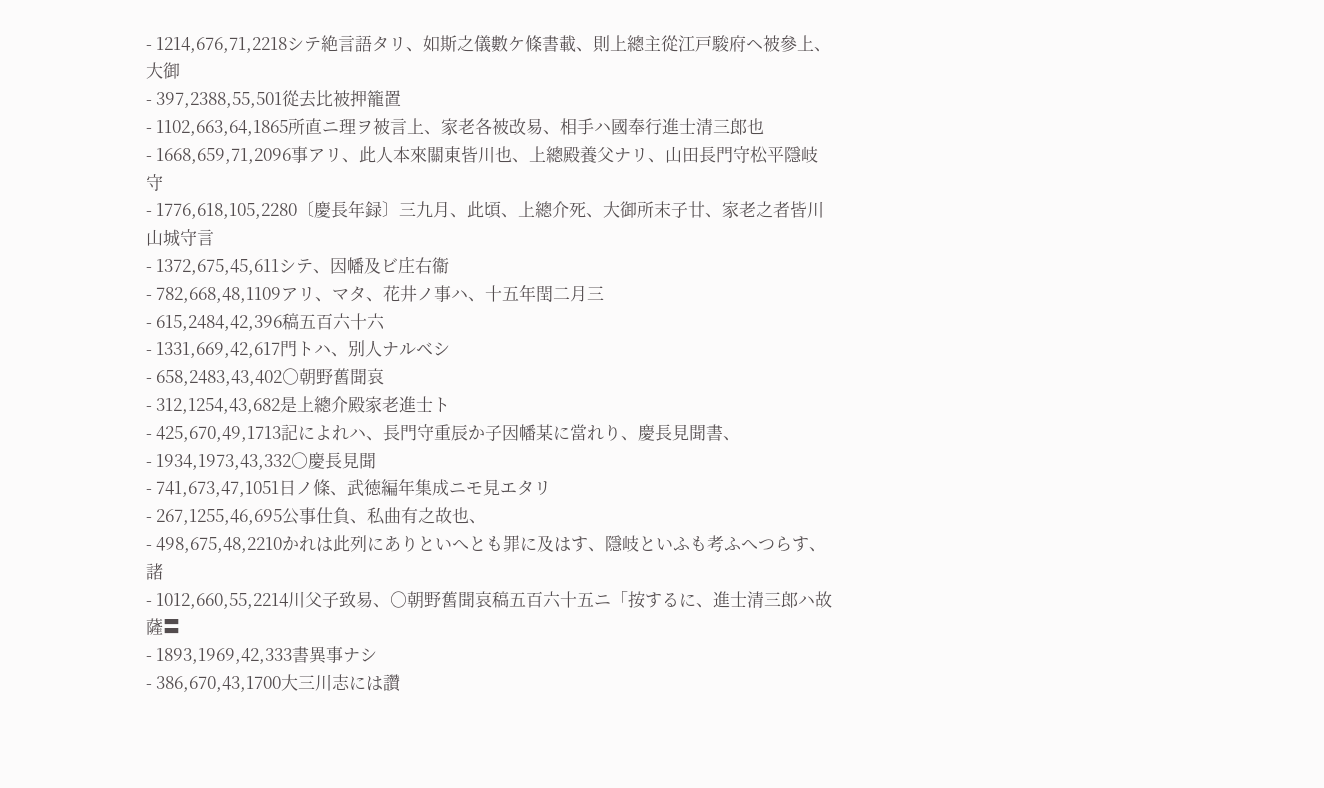- 1214,676,71,2218シテ絶言語タリ、如斯之儀數ケ條書載、則上總主從江戸駿府ヘ被參上、大御
- 397,2388,55,501從去比被押籠置
- 1102,663,64,1865所直ニ理ヲ被言上、家老各被改易、相手ハ國奉行進士清三郎也
- 1668,659,71,2096事アリ、此人本來關東皆川也、上總殿養父ナリ、山田長門守松平隱岐守
- 1776,618,105,2280〔慶長年録〕三九月、此頃、上總介死、大御所末子廿、家老之者皆川山城守言
- 1372,675,45,611シテ、因幡及ビ庄右衞
- 782,668,48,1109アリ、マタ、花井ノ事ハ、十五年閏二月三
- 615,2484,42,396稿五百六十六
- 1331,669,42,617門トハ、別人ナルベシ
- 658,2483,43,402○朝野舊聞哀
- 312,1254,43,682是上總介殿家老進士ト
- 425,670,49,1713記によれハ、長門守重辰か子因幡某に當れり、慶長見聞書、
- 1934,1973,43,332○慶長見聞
- 741,673,47,1051日ノ條、武徳編年集成ニモ見エタリ
- 267,1255,46,695公事仕負、私曲有之故也、
- 498,675,48,2210かれは此列にありといへとも罪に及はす、隱岐といふも考ふへつらす、諸
- 1012,660,55,2214川父子致易、○朝野舊聞哀稿五百六十五ニ「按するに、進士清三郎ハ故薩〓
- 1893,1969,42,333書異事ナシ
- 386,670,43,1700大三川志には讚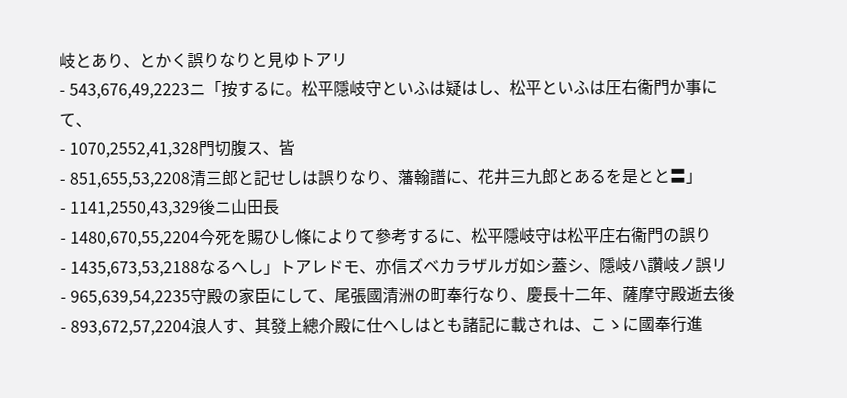岐とあり、とかく誤りなりと見ゆトアリ
- 543,676,49,2223ニ「按するに。松平隱岐守といふは疑はし、松平といふは圧右衞門か事にて、
- 1070,2552,41,328門切腹ス、皆
- 851,655,53,2208清三郎と記せしは誤りなり、藩翰譜に、花井三九郎とあるを是とと〓」
- 1141,2550,43,329後ニ山田長
- 1480,670,55,2204今死を賜ひし條によりて參考するに、松平隱岐守は松平庄右衞門の誤り
- 1435,673,53,2188なるへし」トアレドモ、亦信ズベカラザルガ如シ蓋シ、隱岐ハ讚岐ノ誤リ
- 965,639,54,2235守殿の家臣にして、尾張國清洲の町奉行なり、慶長十二年、薩摩守殿逝去後
- 893,672,57,2204浪人す、其發上總介殿に仕へしはとも諸記に載されは、こゝに國奉行進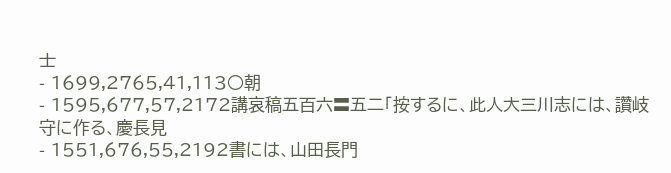士
- 1699,2765,41,113○朝
- 1595,677,57,2172講哀稿五百六〓五二「按するに、此人大三川志には、讚岐守に作る、慶長見
- 1551,676,55,2192書には、山田長門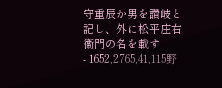守重辰か男を讚岐と記し、外に松平庄右衞門の名を載す
- 1652,2765,41,115野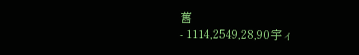舊
- 1114,2549,28,90宇ィ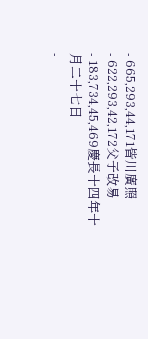- 665,293,44,171皆川廣照
- 622,293,42,172父子改易
- 183,734,45,469慶長十四年十月二十七日
-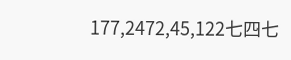177,2472,45,122七四七